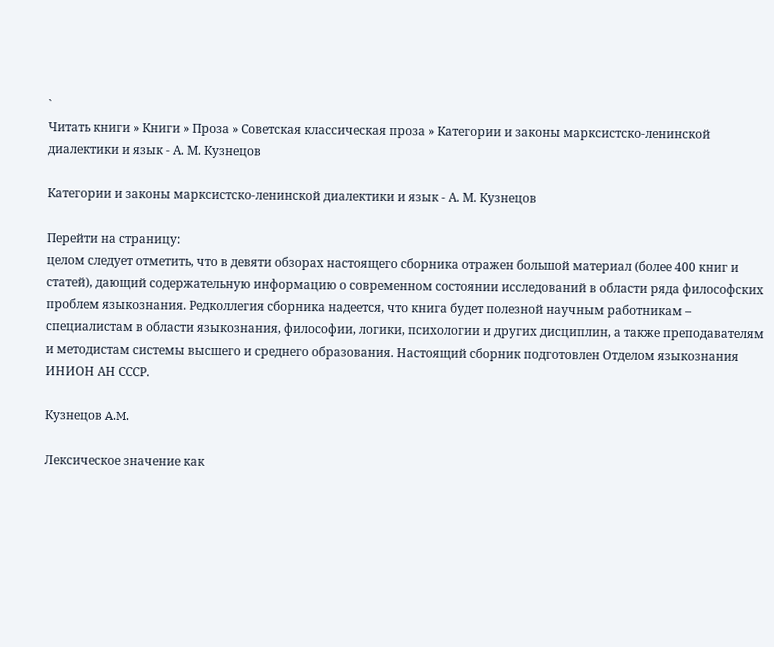`
Читать книги » Книги » Проза » Советская классическая проза » Категории и законы марксистско-ленинской диалектики и язык - А. М. Кузнецов

Категории и законы марксистско-ленинской диалектики и язык - А. М. Кузнецов

Перейти на страницу:
целом следует отметить, что в девяти обзорах настоящего сборника отражен большой материал (более 400 книг и статей), дающий содержательную информацию о современном состоянии исследований в области ряда философских проблем языкознания. Редколлегия сборника надеется, что книга будет полезной научным работникам – специалистам в области языкознания, философии, логики, психологии и других дисциплин, а также преподавателям и методистам системы высшего и среднего образования. Настоящий сборник подготовлен Отделом языкознания ИНИОН АН СССР.

Кузнецов A.M.

Лексическое значение как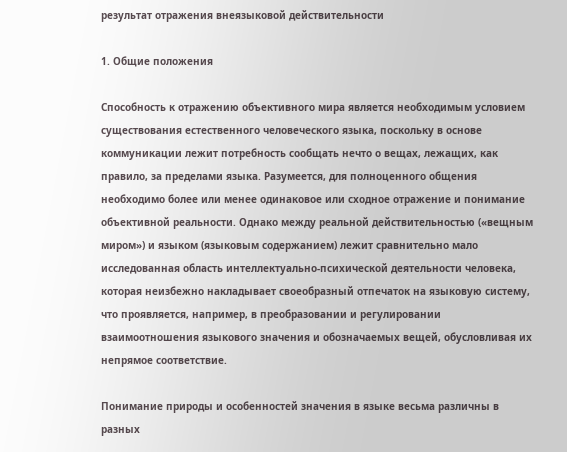результат отражения внеязыковой действительности

1. Общие положения

Способность к отражению объективного мира является необходимым условием существования естественного человеческого языка, поскольку в основе коммуникации лежит потребность сообщать нечто о вещах, лежащих, как правило, за пределами языка. Разумеется, для полноценного общения необходимо более или менее одинаковое или сходное отражение и понимание объективной реальности. Однако между реальной действительностью («вещным миром») и языком (языковым содержанием) лежит сравнительно мало исследованная область интеллектуально-психической деятельности человека, которая неизбежно накладывает своеобразный отпечаток на языковую систему, что проявляется, например, в преобразовании и регулировании взаимоотношения языкового значения и обозначаемых вещей, обусловливая их непрямое соответствие.

Понимание природы и особенностей значения в языке весьма различны в разных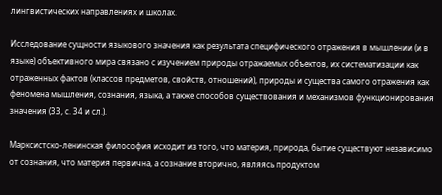лингвистических направлениях и школах.

Исследование сущности языкового значения как результата специфического отражения в мышлении (и в языке) объективного мира связано с изучением природы отражаемых объектов, их систематизации как отраженных фактов (классов предметов, свойств, отношений), природы и существа самого отражения как феномена мышления, сознания, языка, а также способов существования и механизмов функционирования значения (33, с. 34 и сл.).

Марксистско-ленинская философия исходит из того, что материя, природа, бытие существуют независимо от сознания, что материя первична, а сознание вторично, являясь продуктом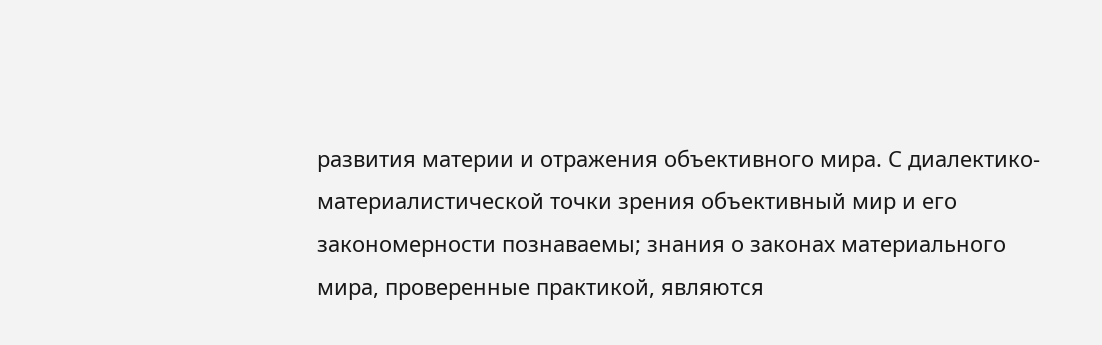развития материи и отражения объективного мира. С диалектико-материалистической точки зрения объективный мир и его закономерности познаваемы; знания о законах материального мира, проверенные практикой, являются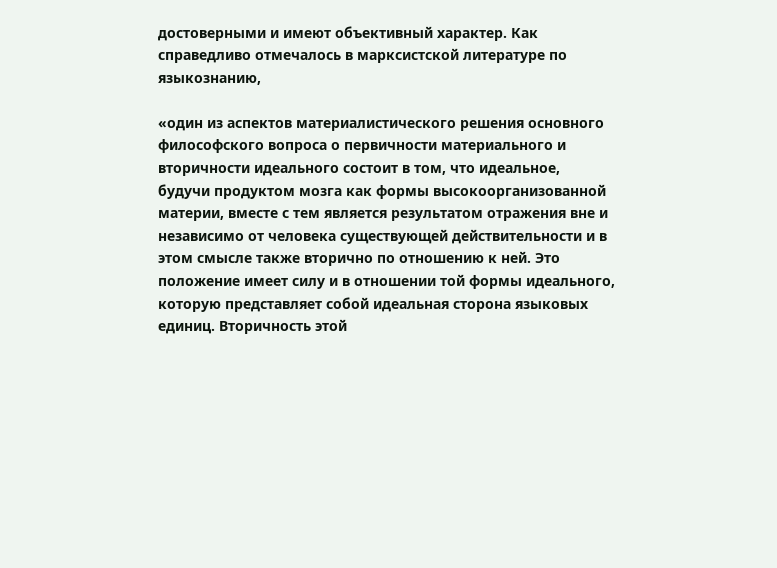достоверными и имеют объективный характер. Как справедливо отмечалось в марксистской литературе по языкознанию,

«один из аспектов материалистического решения основного философского вопроса о первичности материального и вторичности идеального состоит в том, что идеальное, будучи продуктом мозга как формы высокоорганизованной материи, вместе с тем является результатом отражения вне и независимо от человека существующей действительности и в этом смысле также вторично по отношению к ней. Это положение имеет силу и в отношении той формы идеального, которую представляет собой идеальная сторона языковых единиц. Вторичность этой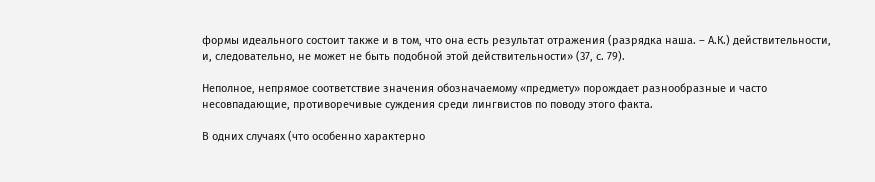формы идеального состоит также и в том, что она есть результат отражения (разрядка наша. – А.К.) действительности, и, следовательно, не может не быть подобной этой действительности» (37, с. 79).

Неполное, непрямое соответствие значения обозначаемому «предмету» порождает разнообразные и часто несовпадающие, противоречивые суждения среди лингвистов по поводу этого факта.

В одних случаях (что особенно характерно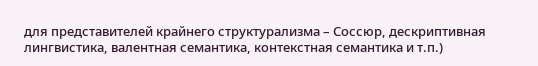для представителей крайнего структурализма – Соссюр, дескриптивная лингвистика, валентная семантика, контекстная семантика и т.п.)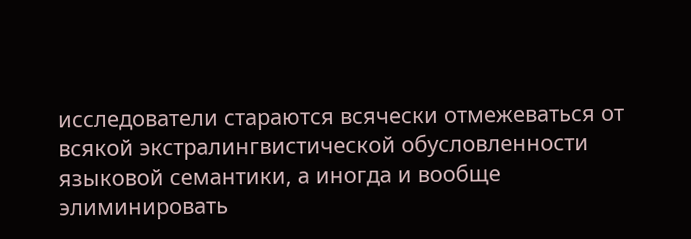исследователи стараются всячески отмежеваться от всякой экстралингвистической обусловленности языковой семантики, а иногда и вообще элиминировать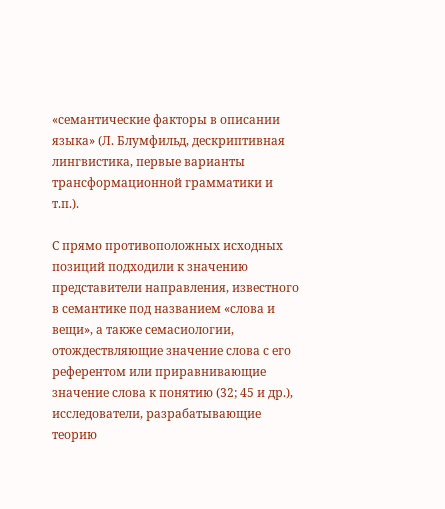«семантические факторы в описании языка» (Л. Блумфильд, дескриптивная лингвистика, первые варианты трансформационной грамматики и т.п.).

С прямо противоположных исходных позиций подходили к значению представители направления, известного в семантике под названием «слова и вещи», а также семасиологии, отождествляющие значение слова с его референтом или приравнивающие значение слова к понятию (32; 45 и др.), исследователи, разрабатывающие теорию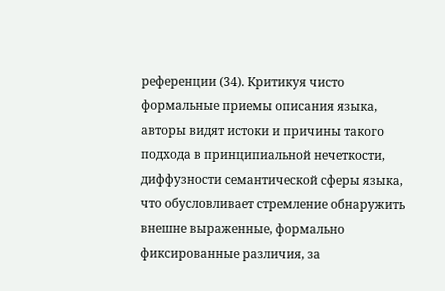референции (34). Критикуя чисто формальные приемы описания языка, авторы видят истоки и причины такого подхода в принципиальной нечеткости, диффузности семантической сферы языка, что обусловливает стремление обнаружить внешне выраженные, формально фиксированные различия, за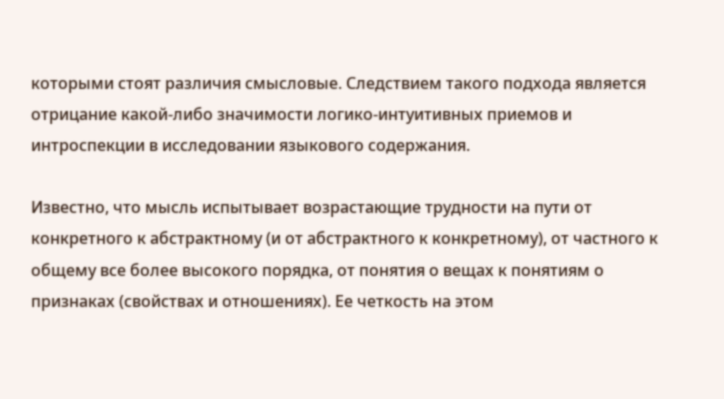которыми стоят различия смысловые. Следствием такого подхода является отрицание какой-либо значимости логико-интуитивных приемов и интроспекции в исследовании языкового содержания.

Известно, что мысль испытывает возрастающие трудности на пути от конкретного к абстрактному (и от абстрактного к конкретному), от частного к общему все более высокого порядка, от понятия о вещах к понятиям о признаках (свойствах и отношениях). Ее четкость на этом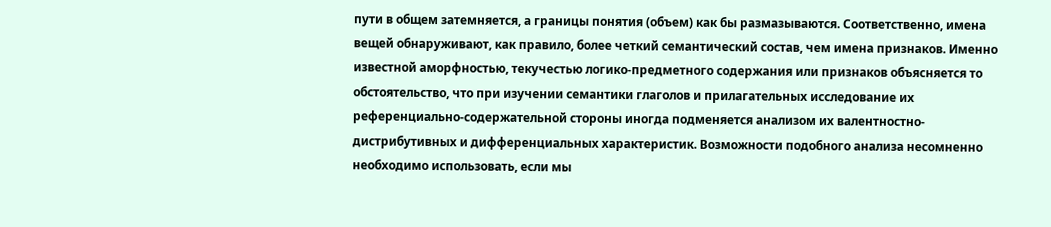пути в общем затемняется, а границы понятия (объем) как бы размазываются. Соответственно, имена вещей обнаруживают, как правило, более четкий семантический состав, чем имена признаков. Именно известной аморфностью, текучестью логико-предметного содержания или признаков объясняется то обстоятельство, что при изучении семантики глаголов и прилагательных исследование их референциально-содержательной стороны иногда подменяется анализом их валентностно-дистрибутивных и дифференциальных характеристик. Возможности подобного анализа несомненно необходимо использовать, если мы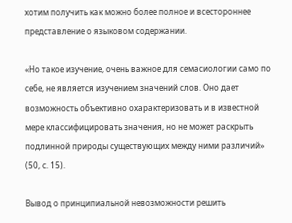хотим получить как можно более полное и всестороннее представление о языковом содержании.

«Но такое изучение, очень важное для семасиологии само по себе, не является изучением значений слов. Оно дает возможность объективно охарактеризовать и в известной мере классифицировать значения, но не может раскрыть подлинной природы существующих между ними различий» (50, с. 15).

Вывод о принципиальной невозможности решить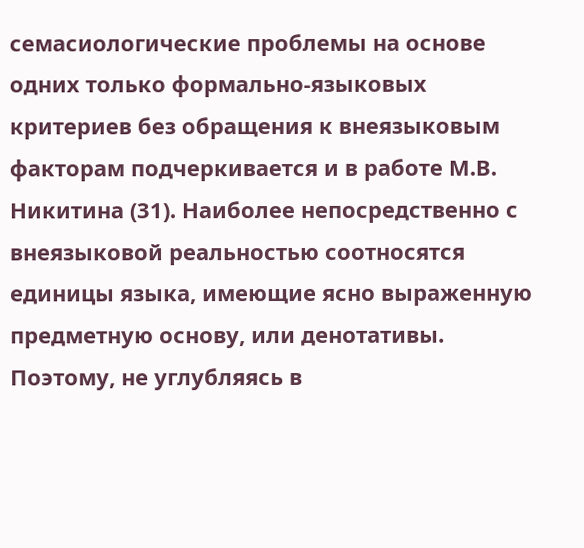семасиологические проблемы на основе одних только формально-языковых критериев без обращения к внеязыковым факторам подчеркивается и в работе М.В. Никитина (31). Наиболее непосредственно с внеязыковой реальностью соотносятся единицы языка, имеющие ясно выраженную предметную основу, или денотативы. Поэтому, не углубляясь в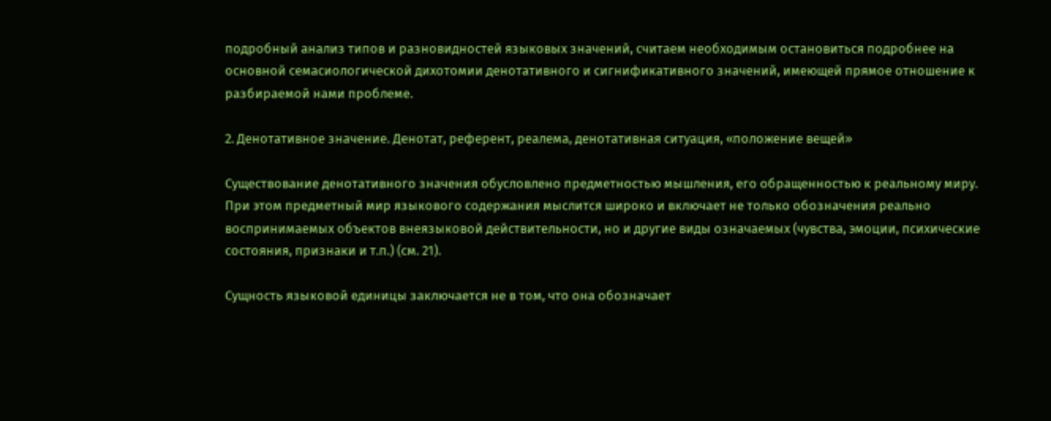подробный анализ типов и разновидностей языковых значений, считаем необходимым остановиться подробнее на основной семасиологической дихотомии денотативного и сигнификативного значений, имеющей прямое отношение к разбираемой нами проблеме.

2. Денотативное значение. Денотат, референт, реалема, денотативная ситуация, «положение вещей»

Существование денотативного значения обусловлено предметностью мышления, его обращенностью к реальному миру. При этом предметный мир языкового содержания мыслится широко и включает не только обозначения реально воспринимаемых объектов внеязыковой действительности, но и другие виды означаемых (чувства, эмоции, психические состояния, признаки и т.п.) (см. 21).

Сущность языковой единицы заключается не в том, что она обозначает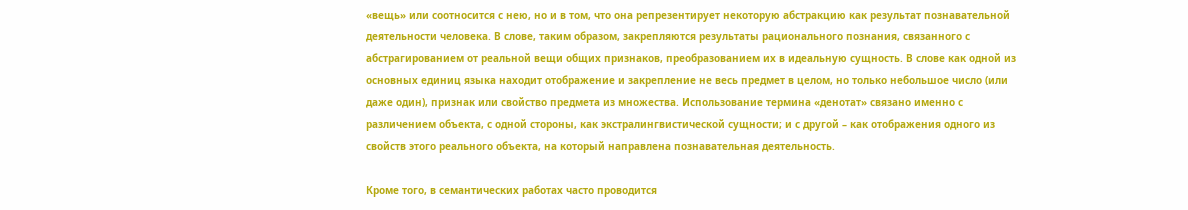«вещь» или соотносится с нею, но и в том, что она репрезентирует некоторую абстракцию как результат познавательной деятельности человека. В слове, таким образом, закрепляются результаты рационального познания, связанного с абстрагированием от реальной вещи общих признаков, преобразованием их в идеальную сущность. В слове как одной из основных единиц языка находит отображение и закрепление не весь предмет в целом, но только небольшое число (или даже один), признак или свойство предмета из множества. Использование термина «денотат» связано именно с различением объекта, с одной стороны, как экстралингвистической сущности; и с другой – как отображения одного из свойств этого реального объекта, на который направлена познавательная деятельность.

Кроме того, в семантических работах часто проводится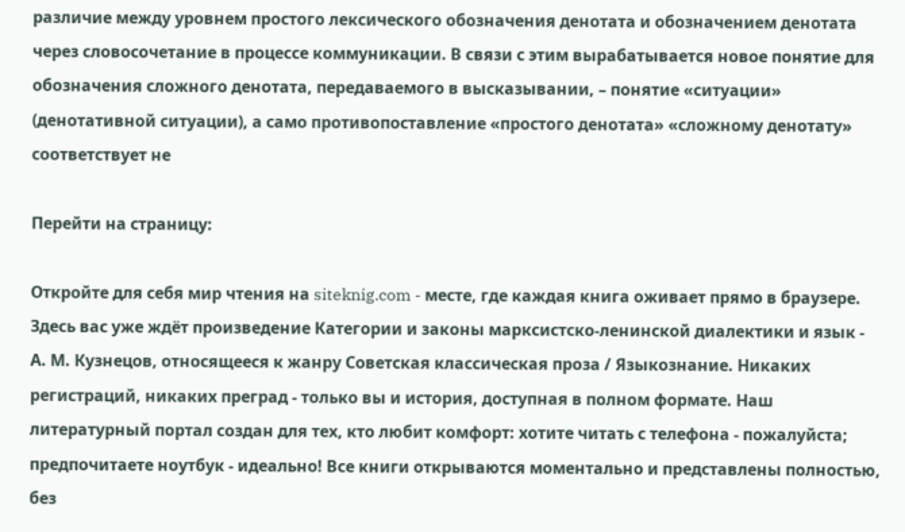различие между уровнем простого лексического обозначения денотата и обозначением денотата через словосочетание в процессе коммуникации. В связи с этим вырабатывается новое понятие для обозначения сложного денотата, передаваемого в высказывании, – понятие «ситуации» (денотативной ситуации), а само противопоставление «простого денотата» «сложному денотату» соответствует не

Перейти на страницу:

Откройте для себя мир чтения на siteknig.com - месте, где каждая книга оживает прямо в браузере. Здесь вас уже ждёт произведение Категории и законы марксистско-ленинской диалектики и язык - А. М. Кузнецов, относящееся к жанру Советская классическая проза / Языкознание. Никаких регистраций, никаких преград - только вы и история, доступная в полном формате. Наш литературный портал создан для тех, кто любит комфорт: хотите читать с телефона - пожалуйста; предпочитаете ноутбук - идеально! Все книги открываются моментально и представлены полностью, без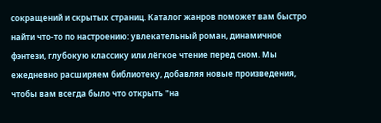сокращений и скрытых страниц. Каталог жанров поможет вам быстро найти что-то по настроению: увлекательный роман, динамичное фэнтези, глубокую классику или лёгкое чтение перед сном. Мы ежедневно расширяем библиотеку, добавляя новые произведения, чтобы вам всегда было что открыть "на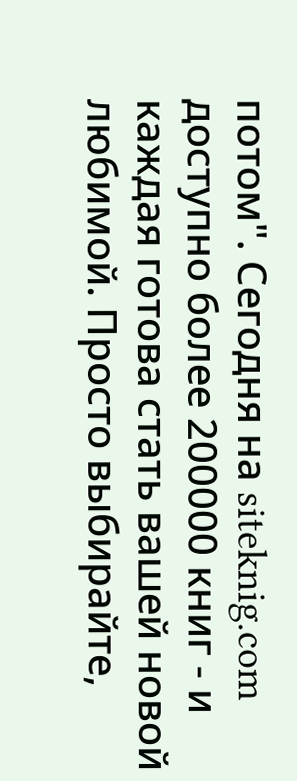потом". Сегодня на siteknig.com доступно более 200000 книг - и каждая готова стать вашей новой любимой. Просто выбирайте,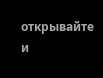открывайте и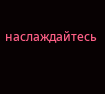наслаждайтесь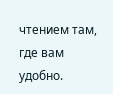чтением там, где вам удобно.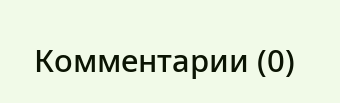Комментарии (0)